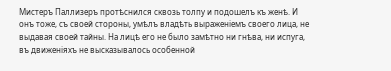Мистеръ Паллизеръ протѣснился сквозь толпу и подошелъ къ женѣ. И онъ тоже, съ своей стороны, умѣлъ владѣть выраженіемъ своего лица, не выдавая своей тайны. На лицѣ его не было замѣтно ни гнѣва, ни испуга, въ движеніяхъ не высказывалось особенной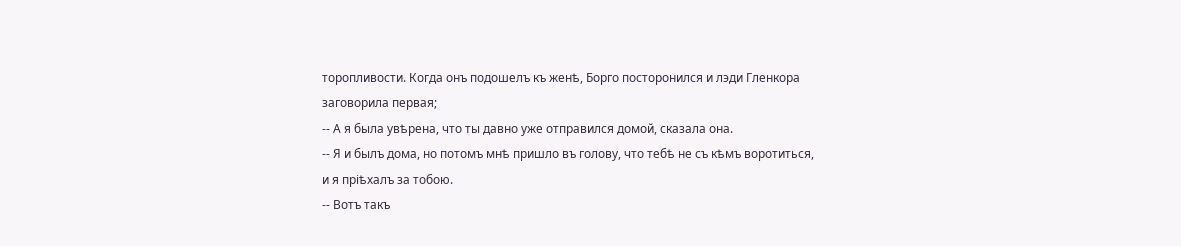торопливости. Когда онъ подошелъ къ женѣ, Борго посторонился и лэди Гленкора заговорила первая;
-- А я была увѣрена, что ты давно уже отправился домой, сказала она.
-- Я и былъ дома, но потомъ мнѣ пришло въ голову, что тебѣ не съ кѣмъ воротиться, и я пріѣхалъ за тобою.
-- Вотъ такъ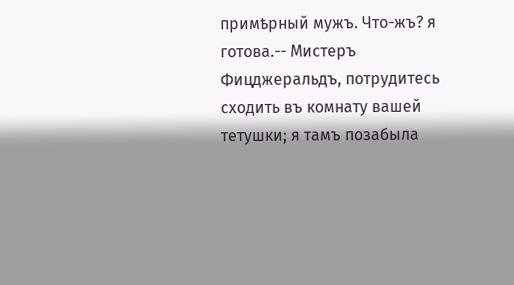примѣрный мужъ. Что-жъ? я готова.-- Мистеръ Фицджеральдъ, потрудитесь сходить въ комнату вашей тетушки; я тамъ позабыла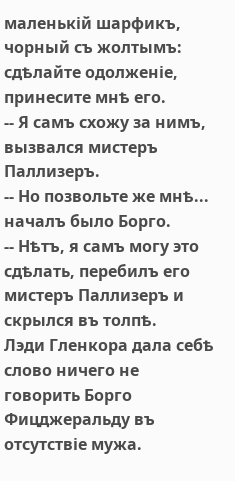маленькій шарфикъ, чорный съ жолтымъ: сдѣлайте одолженіе, принесите мнѣ его.
-- Я самъ схожу за нимъ, вызвался мистеръ Паллизеръ.
-- Но позвольте же мнѣ... началъ было Борго.
-- Нѣтъ, я самъ могу это сдѣлать, перебилъ его мистеръ Паллизеръ и скрылся въ толпѣ.
Лэди Гленкора дала себѣ слово ничего не говорить Борго Фицджеральду въ отсутствіе мужа.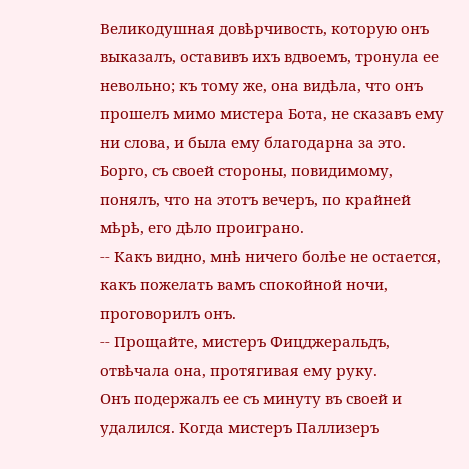Великодушная довѣрчивость, которую онъ выказалъ, оставивъ ихъ вдвоемъ, тронула ее невольно; къ тому же, она видѣла, что онъ прошелъ мимо мистера Бота, не сказавъ ему ни слова, и была ему благодарна за это. Борго, съ своей стороны, повидимому, понялъ, что на этотъ вечеръ, по крайней мѣрѣ, его дѣло проиграно.
-- Какъ видно, мнѣ ничего болѣе не остается, какъ пожелать вамъ спокойной ночи, проговорилъ онъ.
-- Прощайте, мистеръ Фицджеральдъ, отвѣчала она, протягивая ему руку.
Онъ подержалъ ее съ минуту въ своей и удалился. Когда мистеръ Паллизеръ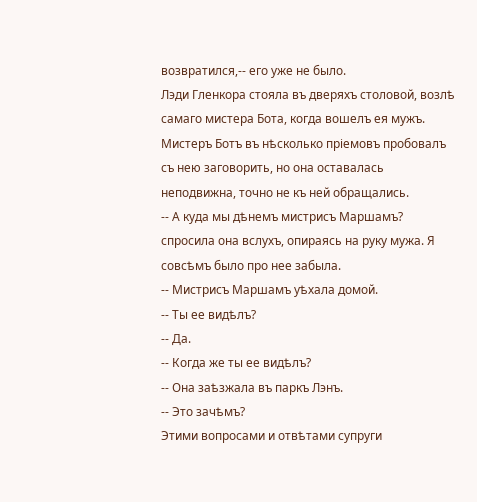возвратился,-- его уже не было.
Лэди Гленкора стояла въ дверяхъ столовой, возлѣ самаго мистера Бота, когда вошелъ ея мужъ. Мистеръ Ботъ въ нѣсколько пріемовъ пробовалъ съ нею заговорить, но она оставалась неподвижна, точно не къ ней обращались.
-- А куда мы дѣнемъ мистрисъ Маршамъ? спросила она вслухъ, опираясь на руку мужа. Я совсѣмъ было про нее забыла.
-- Мистрисъ Маршамъ уѣхала домой.
-- Ты ее видѣлъ?
-- Да.
-- Когда же ты ее видѣлъ?
-- Она заѣзжала въ паркъ Лэнъ.
-- Это зачѣмъ?
Этими вопросами и отвѣтами супруги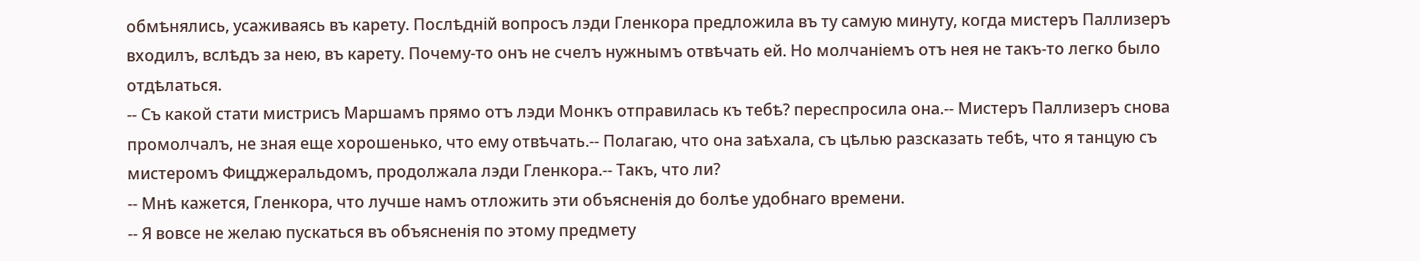обмѣнялись, усаживаясь въ карету. Послѣдній вопросъ лэди Гленкора предложила въ ту самую минуту, когда мистеръ Паллизеръ входилъ, вслѣдъ за нею, въ карету. Почему-то онъ не счелъ нужнымъ отвѣчать ей. Но молчаніемъ отъ нея не такъ-то легко было отдѣлаться.
-- Съ какой стати мистрисъ Маршамъ прямо отъ лэди Монкъ отправилась къ тебѣ? переспросила она.-- Мистеръ Паллизеръ снова промолчалъ, не зная еще хорошенько, что ему отвѣчать.-- Полагаю, что она заѣхала, съ цѣлью разсказать тебѣ, что я танцую съ мистеромъ Фицджеральдомъ, продолжала лэди Гленкора.-- Такъ, что ли?
-- Мнѣ кажется, Гленкора, что лучше намъ отложить эти объясненія до болѣе удобнаго времени.
-- Я вовсе не желаю пускаться въ объясненія по этому предмету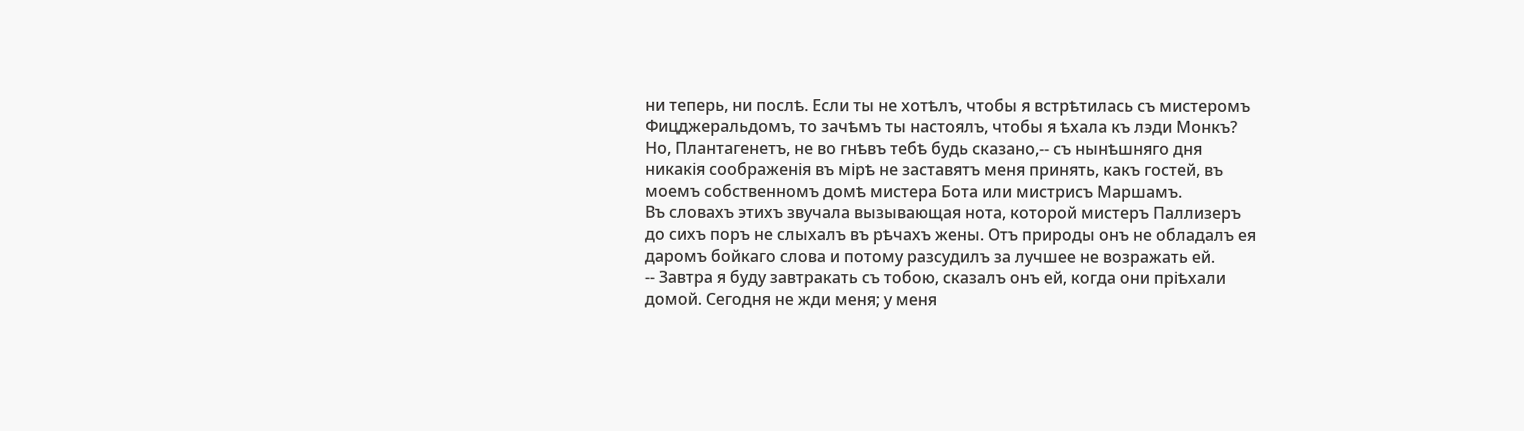ни теперь, ни послѣ. Если ты не хотѣлъ, чтобы я встрѣтилась съ мистеромъ Фицджеральдомъ, то зачѣмъ ты настоялъ, чтобы я ѣхала къ лэди Монкъ? Но, Плантагенетъ, не во гнѣвъ тебѣ будь сказано,-- съ нынѣшняго дня никакія соображенія въ мірѣ не заставятъ меня принять, какъ гостей, въ моемъ собственномъ домѣ мистера Бота или мистрисъ Маршамъ.
Въ словахъ этихъ звучала вызывающая нота, которой мистеръ Паллизеръ до сихъ поръ не слыхалъ въ рѣчахъ жены. Отъ природы онъ не обладалъ ея даромъ бойкаго слова и потому разсудилъ за лучшее не возражать ей.
-- Завтра я буду завтракать съ тобою, сказалъ онъ ей, когда они пріѣхали домой. Сегодня не жди меня; у меня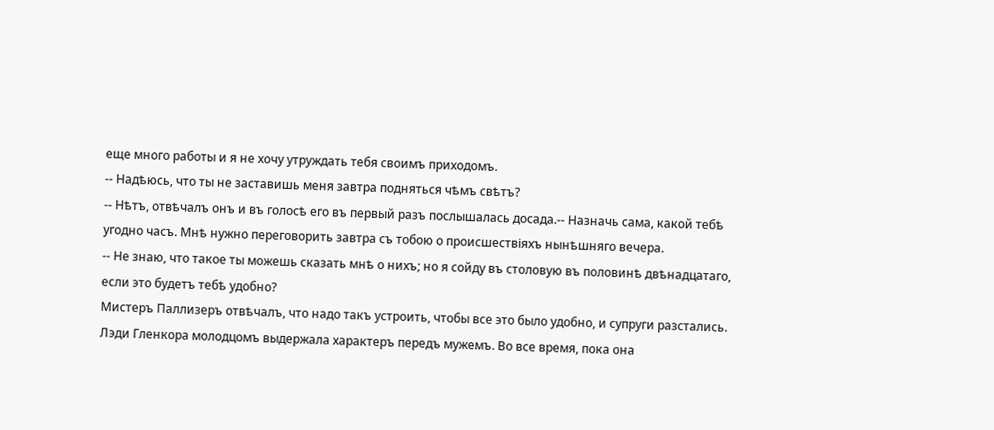еще много работы и я не хочу утруждать тебя своимъ приходомъ.
-- Надѣюсь, что ты не заставишь меня завтра подняться чѣмъ свѣтъ?
-- Нѣтъ, отвѣчалъ онъ и въ голосѣ его въ первый разъ послышалась досада.-- Назначь сама, какой тебѣ угодно часъ. Мнѣ нужно переговорить завтра съ тобою о происшествіяхъ нынѣшняго вечера.
-- Не знаю, что такое ты можешь сказать мнѣ о нихъ; но я сойду въ столовую въ половинѣ двѣнадцатаго, если это будетъ тебѣ удобно?
Мистеръ Паллизеръ отвѣчалъ, что надо такъ устроить, чтобы все это было удобно, и супруги разстались.
Лэди Гленкора молодцомъ выдержала характеръ передъ мужемъ. Во все время, пока она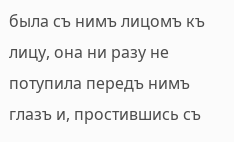была съ нимъ лицомъ къ лицу, она ни разу не потупила передъ нимъ глазъ и, простившись съ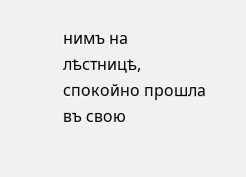нимъ на лѣстницѣ, спокойно прошла въ свою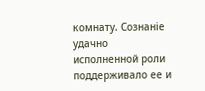комнату. Сознаніе удачно исполненной роли поддерживало ее и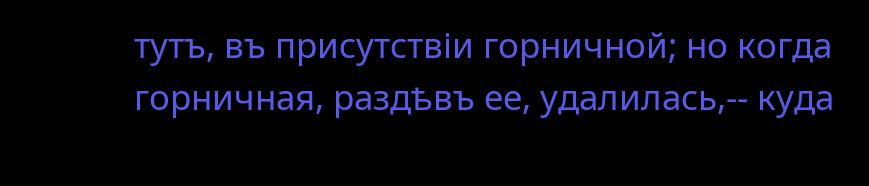тутъ, въ присутствіи горничной; но когда горничная, раздѣвъ ее, удалилась,-- куда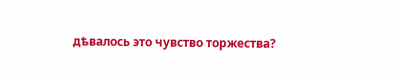дѣвалось это чувство торжества?